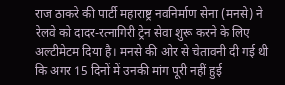राज ठाकरे की पार्टी महाराष्ट्र नवनिर्माण सेना (मनसे) ने रेलवे को दादर-रत्नागिरी ट्रेन सेवा शुरू करने के लिए अल्टीमेटम दिया है। मनसे की ओर से चेतावनी दी गई थी कि अगर 15 दिनों में उनकी मांग पूरी नहीं हुई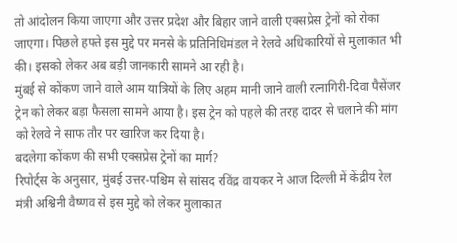तो आंदोलन किया जाएगा और उत्तर प्रदेश और बिहार जाने वाली एक्सप्रेस ट्रेनों को रोका जाएगा। पिछले हफ्ते इस मुद्दे पर मनसे के प्रतिनिधिमंडल ने रेलवे अधिकारियों से मुलाकात भी की। इसको लेकर अब बड़ी जानकारी सामने आ रही है।
मुंबई से कोंकण जाने वाले आम यात्रियों के लिए अहम मानी जाने वाली रत्नागिरी-दिवा पैसेंजर ट्रेन को लेकर बड़ा फैसला सामने आया है। इस ट्रेन को पहले की तरह दादर से चलाने की मांग को रेलवे ने साफ तौर पर खारिज कर दिया है।
बदलेगा कोंकण की सभी एक्सप्रेस ट्रेनों का मार्ग?
रिपोर्ट्स के अनुसार, मुंबई उत्तर-पश्चिम से सांसद रविंद्र वायकर ने आज दिल्ली में केंद्रीय रेल मंत्री अश्विनी वैष्णव से इस मुद्दे को लेकर मुलाकात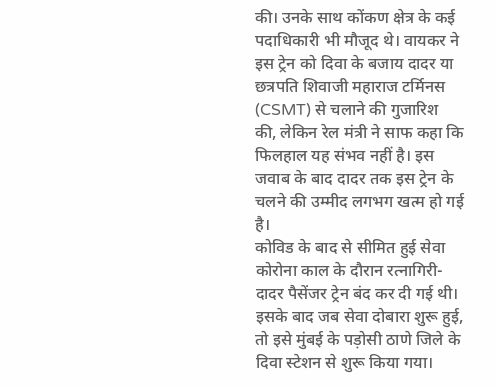की। उनके साथ कोंकण क्षेत्र के कई पदाधिकारी भी मौजूद थे। वायकर ने इस ट्रेन को दिवा के बजाय दादर या छत्रपति शिवाजी महाराज टर्मिनस (CSMT) से चलाने की गुजारिश की, लेकिन रेल मंत्री ने साफ कहा कि फिलहाल यह संभव नहीं है। इस जवाब के बाद दादर तक इस ट्रेन के चलने की उम्मीद लगभग खत्म हो गई है।
कोविड के बाद से सीमित हुई सेवा
कोरोना काल के दौरान रत्नागिरी-दादर पैसेंजर ट्रेन बंद कर दी गई थी। इसके बाद जब सेवा दोबारा शुरू हुई, तो इसे मुंबई के पड़ोसी ठाणे जिले के दिवा स्टेशन से शुरू किया गया।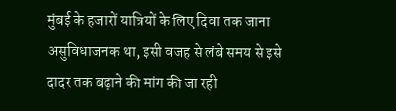मुंबई के हजारों यात्रियों के लिए दिवा तक जाना असुविधाजनक था, इसी वजह से लंबे समय से इसे दादर तक बढ़ाने की मांग की जा रही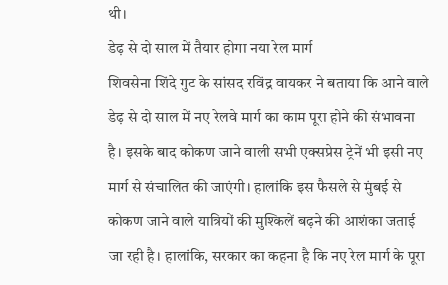थी।
डेढ़ से दो साल में तैयार होगा नया रेल मार्ग
शिवसेना शिंदे गुट के सांसद रविंद्र वायकर ने बताया कि आने वाले डेढ़ से दो साल में नए रेलवे मार्ग का काम पूरा होने की संभावना है। इसके बाद कोकण जाने वाली सभी एक्सप्रेस ट्रेनें भी इसी नए मार्ग से संचालित की जाएंगी। हालांकि इस फैसले से मुंबई से कोकण जाने वाले यात्रियों की मुश्किलें बढ़ने की आशंका जताई जा रही है। हालांकि, सरकार का कहना है कि नए रेल मार्ग के पूरा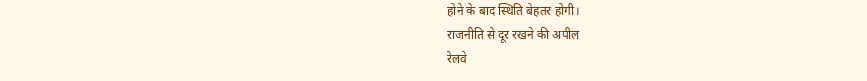होने के बाद स्थिति बेहतर होगी।
राजनीति से दूर रखने की अपील
रेलवे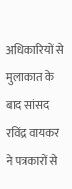अधिकारियों से मुलाकात के बाद सांसद रविंद्र वायकर ने पत्रकारों से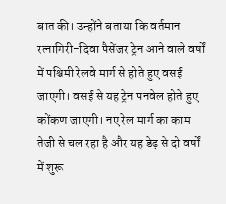बात की। उन्होंने बताया कि वर्तमान रत्नागिरी-दिवा पैसेंजर ट्रेन आने वाले वर्षों में पश्चिमी रेलवे मार्ग से होते हुए वसई जाएगी। वसई से यह ट्रेन पनवेल होते हुए कोंकण जाएगी। नए रेल मार्ग का काम तेजी से चल रहा है और यह डेढ़ से दो वर्षों में शुरू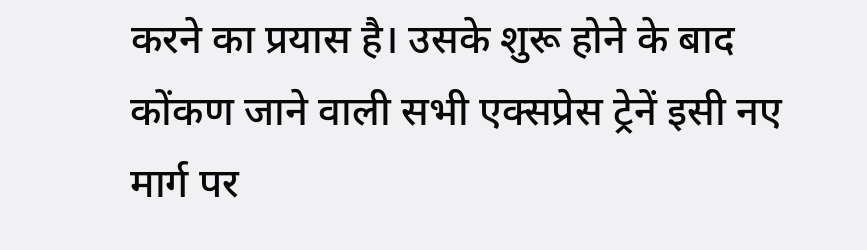करने का प्रयास है। उसके शुरू होने के बाद कोंकण जाने वाली सभी एक्सप्रेस ट्रेनें इसी नए मार्ग पर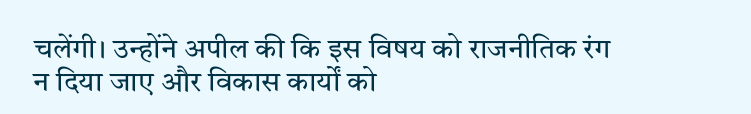चलेंगी। उन्होंने अपील की कि इस विषय को राजनीतिक रंग न दिया जाए और विकास कार्यों को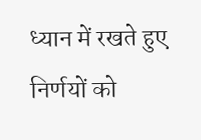ध्यान में रखते हुए निर्णयों को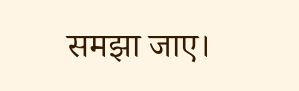समझा जाए।